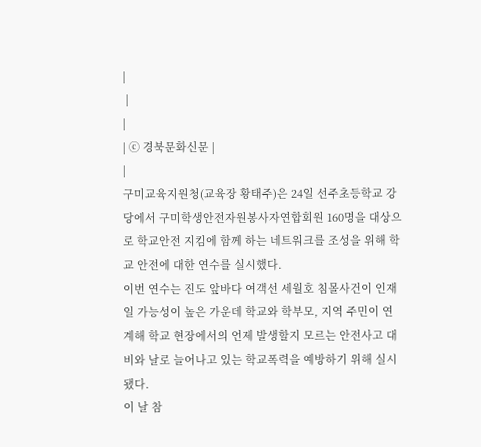|
 |
|
| ⓒ 경북문화신문 |
|
구미교육지원청(교육장 황태주)은 24일 선주초등학교 강당에서 구미학생안전자원봉사자연합회원 160명을 대상으로 학교안전 지킴에 함께 하는 네트워크를 조성을 위해 학교 안전에 대한 연수를 실시했다.
이번 연수는 진도 앞바다 여객선 세월호 침몰사건이 인재일 가능성이 높은 가운데 학교와 학부모, 지역 주민이 연계해 학교 현장에서의 언제 발생할지 모르는 안전사고 대비와 날로 늘어나고 있는 학교폭력을 예방하기 위해 실시됐다.
이 날 참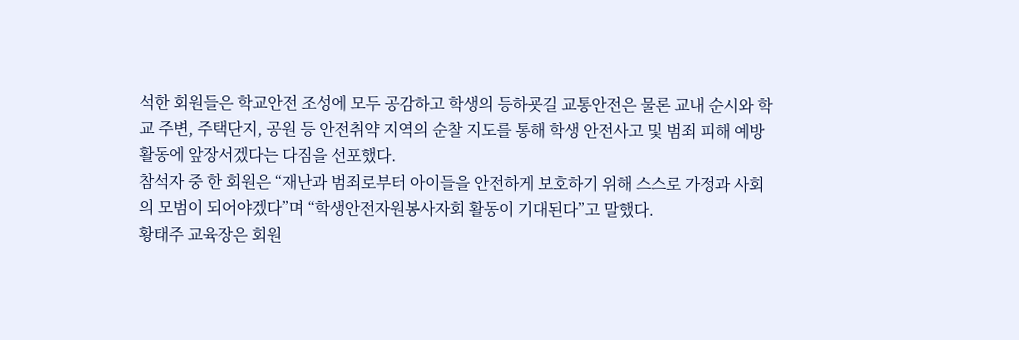석한 회원들은 학교안전 조성에 모두 공감하고 학생의 등하굣길 교통안전은 물론 교내 순시와 학교 주변, 주택단지, 공원 등 안전취약 지역의 순찰 지도를 통해 학생 안전사고 및 범죄 피해 예방 활동에 앞장서겠다는 다짐을 선포했다.
참석자 중 한 회원은 “재난과 범죄로부터 아이들을 안전하게 보호하기 위해 스스로 가정과 사회의 모범이 되어야겠다”며 “학생안전자원봉사자회 활동이 기대된다”고 말했다.
황태주 교육장은 회원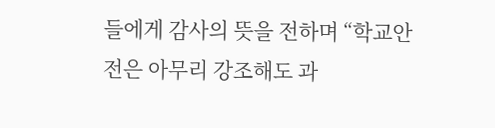들에게 감사의 뜻을 전하며 “학교안전은 아무리 강조해도 과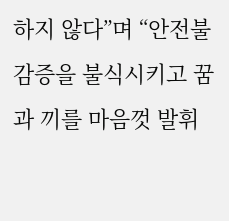하지 않다”며 “안전불감증을 불식시키고 꿈과 끼를 마음껏 발휘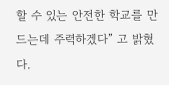할 수 있는 안전한 학교를 만드는데 주력하겠다” 고 밝혔다.